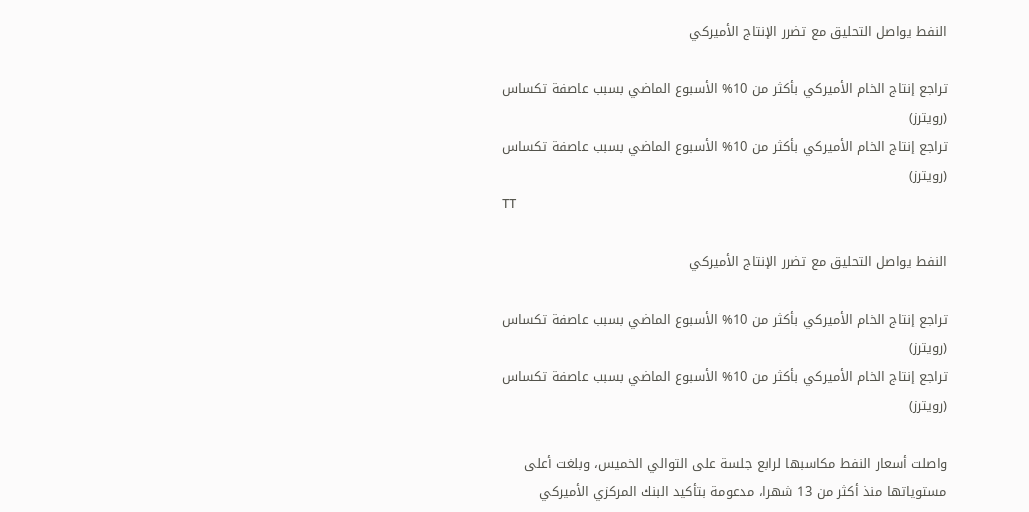النفط يواصل التحليق مع تضرر الإنتاج الأميركي

تراجع إنتاج الخام الأميركي بأكثر من 10% الأسبوع الماضي بسبب عاصفة تكساس (رويترز)
تراجع إنتاج الخام الأميركي بأكثر من 10% الأسبوع الماضي بسبب عاصفة تكساس (رويترز)
TT

النفط يواصل التحليق مع تضرر الإنتاج الأميركي

تراجع إنتاج الخام الأميركي بأكثر من 10% الأسبوع الماضي بسبب عاصفة تكساس (رويترز)
تراجع إنتاج الخام الأميركي بأكثر من 10% الأسبوع الماضي بسبب عاصفة تكساس (رويترز)

واصلت أسعار النفط مكاسبها لرابع جلسة على التوالي الخميس، وبلغت أعلى مستوياتها منذ أكثر من 13 شهرا، مدعومة بتأكيد البنك المركزي الأميركي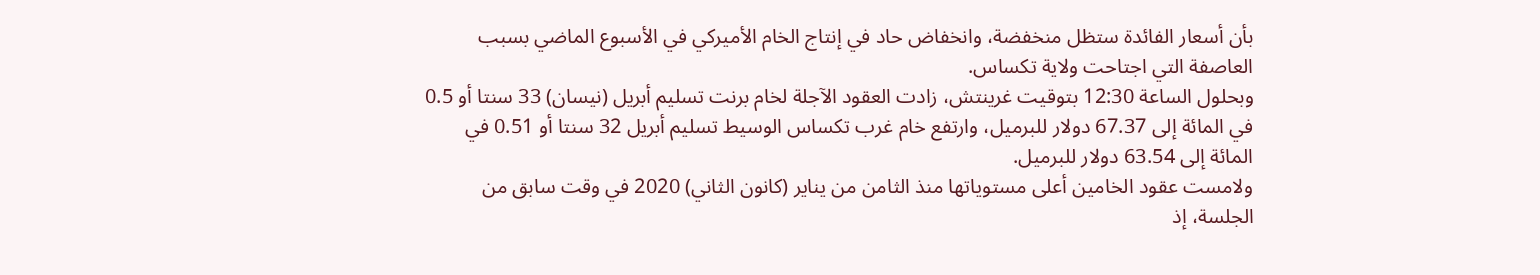بأن أسعار الفائدة ستظل منخفضة، وانخفاض حاد في إنتاج الخام الأميركي في الأسبوع الماضي بسبب العاصفة التي اجتاحت ولاية تكساس.
وبحلول الساعة 12:30 بتوقيت غرينتش، زادت العقود الآجلة لخام برنت تسليم أبريل (نيسان) 33 سنتا أو 0.5 في المائة إلى 67.37 دولار للبرميل، وارتفع خام غرب تكساس الوسيط تسليم أبريل 32 سنتا أو 0.51 في المائة إلى 63.54 دولار للبرميل.
ولامست عقود الخامين أعلى مستوياتها منذ الثامن من يناير (كانون الثاني) 2020 في وقت سابق من الجلسة، إذ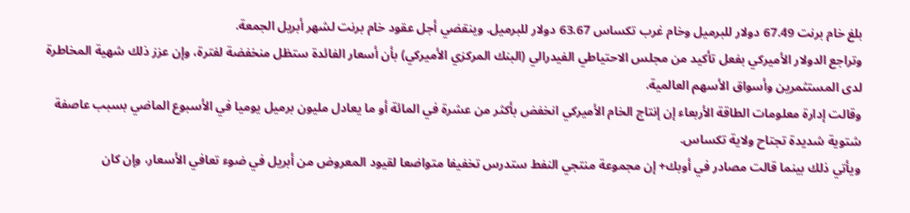بلغ خام برنت 67.49 دولار للبرميل وخام غرب تكساس 63.67 دولار للبرميل. وينقضي أجل عقود خام برنت لشهر أبريل الجمعة.
وتراجع الدولار الأميركي بفعل تأكيد من مجلس الاحتياطي الفيدرالي (البنك المركزي الأميركي) بأن أسعار الفائدة ستظل منخفضة لفترة، وإن عزز ذلك شهية المخاطرة لدى المستثمرين وأسواق الأسهم العالمية.
وقالت إدارة معلومات الطاقة الأربعاء إن إنتاج الخام الأميركي انخفض بأكثر من عشرة في المائة أو ما يعادل مليون برميل يوميا في الأسبوع الماضي بسبب عاصفة شتوية شديدة تجتاح ولاية تكساس.
ويأتي ذلك بينما قالت مصادر في أوبك+ إن مجموعة منتجي النفط ستدرس تخفيفا متواضعا لقيود المعروض من أبريل في ضوء تعافي الأسعار، وإن كان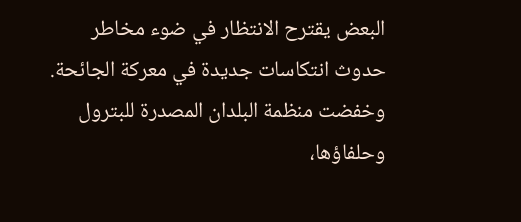البعض يقترح الانتظار في ضوء مخاطر حدوث انتكاسات جديدة في معركة الجائحة.
وخفضت منظمة البلدان المصدرة للبترول وحلفاؤها،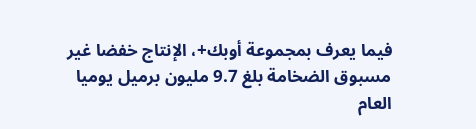فيما يعرف بمجموعة أوبك+، الإنتاج خفضا غير مسبوق الضخامة بلغ 9.7 مليون برميل يوميا العام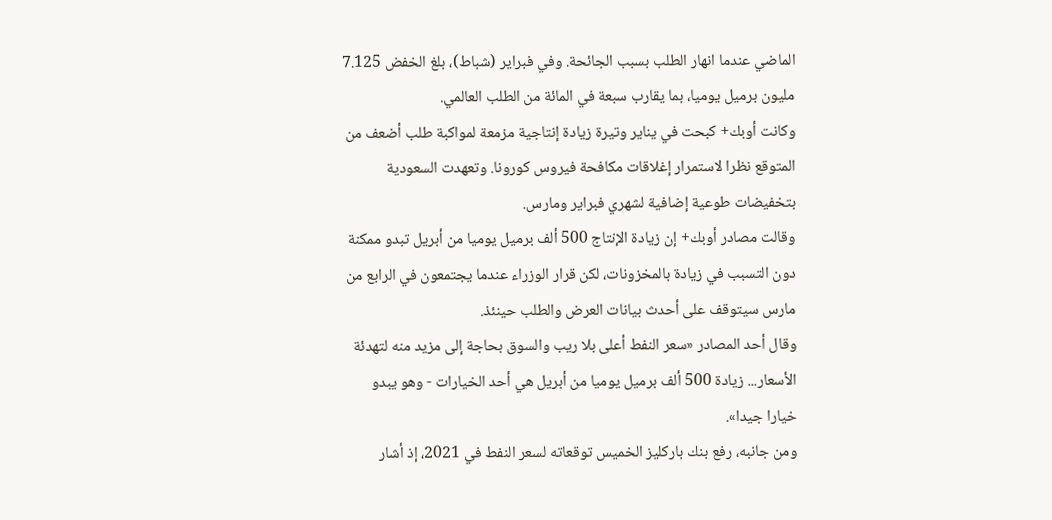الماضي عندما انهار الطلب بسبب الجائحة. وفي فبراير (شباط)، بلغ الخفض 7.125 مليون برميل يوميا، بما يقارب سبعة في المائة من الطلب العالمي.
وكانت أوبك+ كبحت في يناير وتيرة زيادة إنتاجية مزمعة لمواكبة طلب أضعف من المتوقع نظرا لاستمرار إغلاقات مكافحة فيروس كورونا. وتعهدت السعودية بتخفيضات طوعية إضافية لشهري فبراير ومارس.
وقالت مصادر أوبك+ إن زيادة الإنتاج 500 ألف برميل يوميا من أبريل تبدو ممكنة دون التسبب في زيادة بالمخزونات، لكن قرار الوزراء عندما يجتمعون في الرابع من مارس سيتوقف على أحدث بيانات العرض والطلب حينئذ.
وقال أحد المصادر «سعر النفط أعلى بلا ريب والسوق بحاجة إلى مزيد منه لتهدئة الأسعار... زيادة 500 ألف برميل يوميا من أبريل هي أحد الخيارات - وهو يبدو خيارا جيدا».
ومن جانبه، رفع بنك باركليز الخميس توقعاته لسعر النفط في 2021، إذ أشار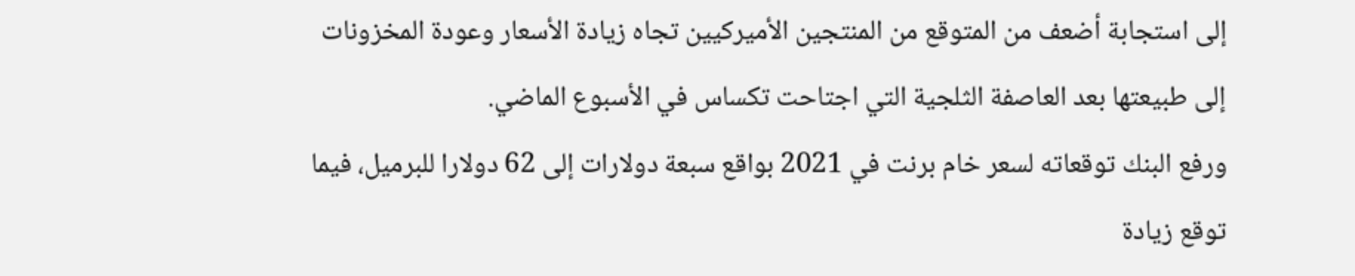إلى استجابة أضعف من المتوقع من المنتجين الأميركيين تجاه زيادة الأسعار وعودة المخزونات إلى طبيعتها بعد العاصفة الثلجية التي اجتاحت تكساس في الأسبوع الماضي.
ورفع البنك توقعاته لسعر خام برنت في 2021 بواقع سبعة دولارات إلى 62 دولارا للبرميل، فيما توقع زيادة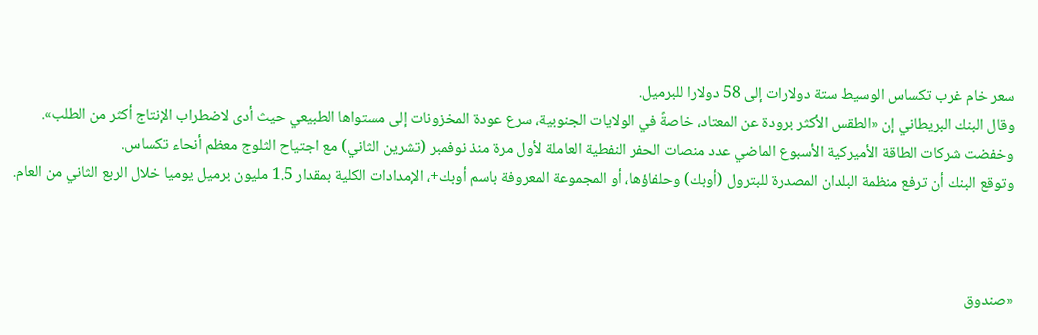سعر خام غرب تكساس الوسيط ستة دولارات إلى 58 دولارا للبرميل.
وقال البنك البريطاني إن «الطقس الأكثر برودة عن المعتاد، خاصةً في الولايات الجنوبية، سرع عودة المخزونات إلى مستواها الطبيعي حيث أدى لاضطراب الإنتاج أكثر من الطلب».
وخفضت شركات الطاقة الأميركية الأسبوع الماضي عدد منصات الحفر النفطية العاملة لأول مرة منذ نوفمبر (تشرين الثاني) مع اجتياح الثلوج معظم أنحاء تكساس.
وتوقع البنك أن ترفع منظمة البلدان المصدرة للبترول (أوبك) وحلفاؤها، أو المجموعة المعروفة باسم أوبك+، الإمدادات الكلية بمقدار 1.5 مليون برميل يوميا خلال الربع الثاني من العام.



«صندوق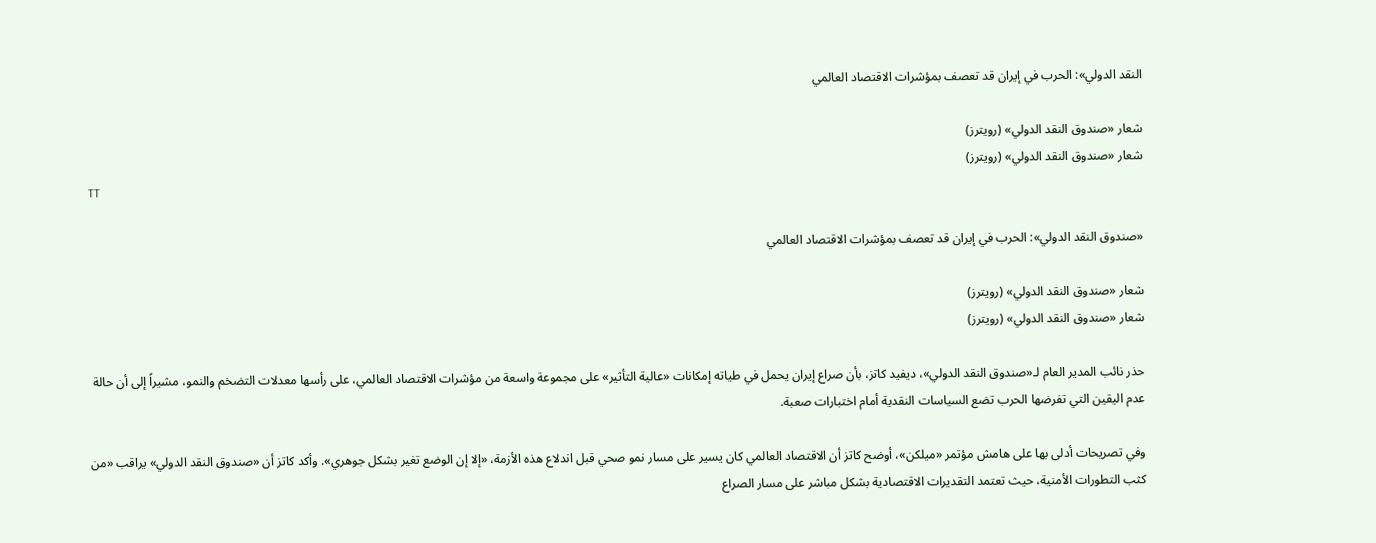النقد الدولي»: الحرب في إيران قد تعصف بمؤشرات الاقتصاد العالمي

شعار «صندوق النقد الدولي» (رويترز)
شعار «صندوق النقد الدولي» (رويترز)
TT

«صندوق النقد الدولي»: الحرب في إيران قد تعصف بمؤشرات الاقتصاد العالمي

شعار «صندوق النقد الدولي» (رويترز)
شعار «صندوق النقد الدولي» (رويترز)

حذر نائب المدير العام لـ«صندوق النقد الدولي»، ديفيد كاتز، بأن صراع إيران يحمل في طياته إمكانات «عالية التأثير» على مجموعة واسعة من مؤشرات الاقتصاد العالمي، على رأسها معدلات التضخم والنمو، مشيراً إلى أن حالة عدم اليقين التي تفرضها الحرب تضع السياسات النقدية أمام اختبارات صعبة.

وفي تصريحات أدلى بها على هامش مؤتمر «ميلكن»، أوضح كاتز أن الاقتصاد العالمي كان يسير على مسار نمو صحي قبل اندلاع هذه الأزمة، «إلا إن الوضع تغير بشكل جوهري». وأكد كاتز أن «صندوق النقد الدولي» يراقب «من كثب التطورات الأمنية، حيث تعتمد التقديرات الاقتصادية بشكل مباشر على مسار الصراع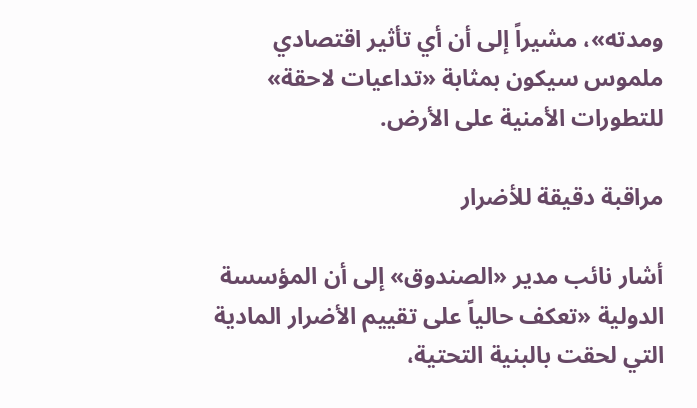ومدته»، مشيراً إلى أن أي تأثير اقتصادي ملموس سيكون بمثابة «تداعيات لاحقة» للتطورات الأمنية على الأرض.

مراقبة دقيقة للأضرار

أشار نائب مدير «الصندوق» إلى أن المؤسسة الدولية «تعكف حالياً على تقييم الأضرار المادية التي لحقت بالبنية التحتية،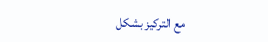مع التركيز بشكل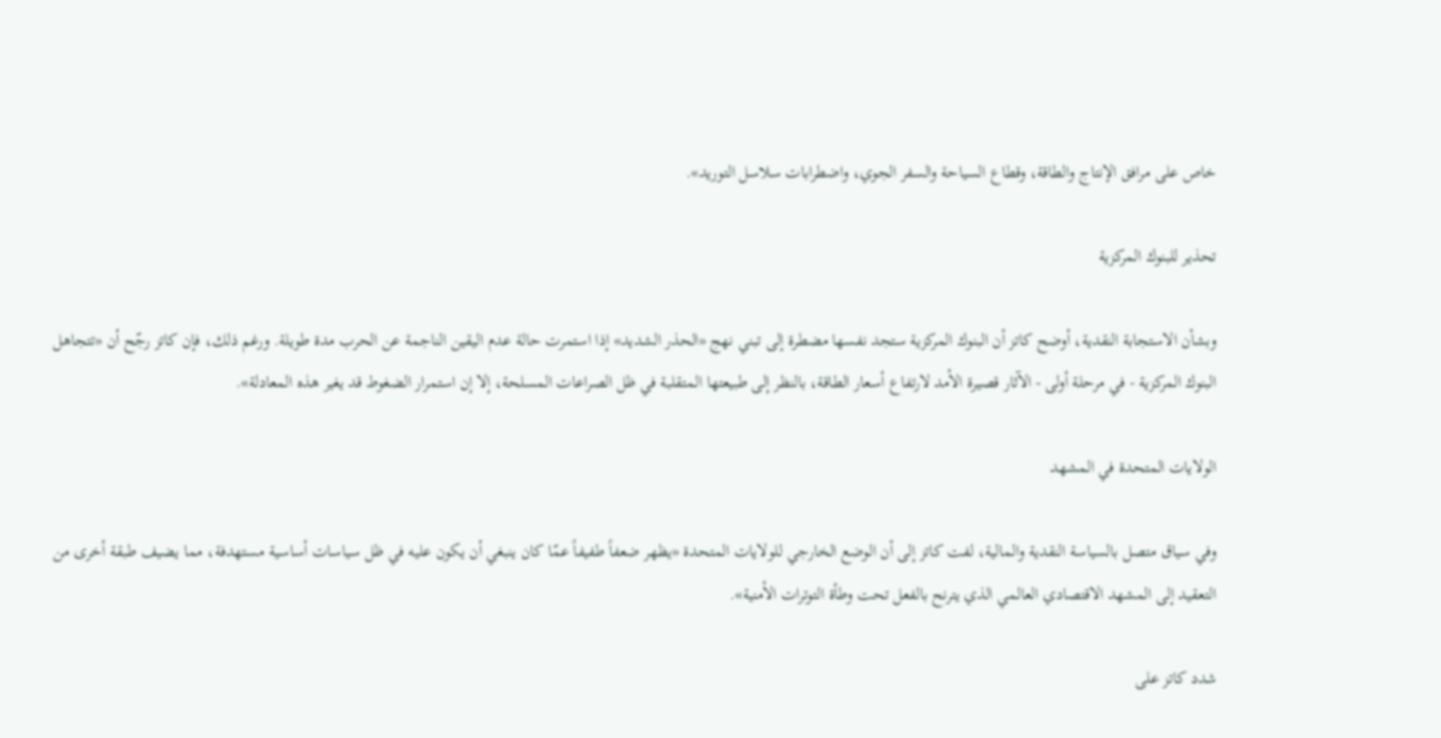خاص على مرافق الإنتاج والطاقة، وقطاع السياحة والسفر الجوي، واضطرابات سلاسل التوريد».

تحذير للبنوك المركزية

وبشأن الاستجابة النقدية، أوضح كاتز أن البنوك المركزية ستجد نفسها مضطرة إلى تبني نهج «الحذر الشديد» إذا استمرت حالة عدم اليقين الناجمة عن الحرب مدة طويلة. ورغم ذلك، فإن كاتز رجّح أن «تتجاهل البنوك المركزية - في مرحلة أولى - الآثار قصيرة الأمد لارتفاع أسعار الطاقة، بالنظر إلى طبيعتها المتقلبة في ظل الصراعات المسلحة، إلا إن استمرار الضغوط قد يغير هذه المعادلة».

الولايات المتحدة في المشهد

وفي سياق متصل بالسياسة النقدية والمالية، لفت كاتز إلى أن الوضع الخارجي للولايات المتحدة «يظهر ضعفاً طفيفاً عمّا كان ينبغي أن يكون عليه في ظل سياسات أساسية مستهدفة، مما يضيف طبقة أخرى من التعقيد إلى المشهد الاقتصادي العالمي الذي يترنح بالفعل تحت وطأة التوترات الأمنية».

شدد كاتز على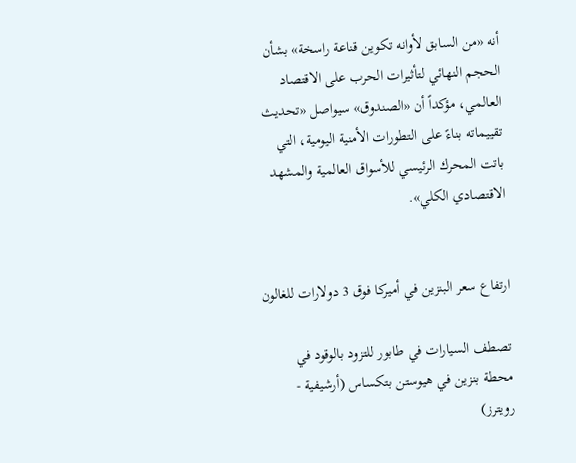أنه «من السابق لأوانه تكوين قناعة راسخة» بشأن الحجم النهائي لتأثيرات الحرب على الاقتصاد العالمي، مؤكداً أن «الصندوق» سيواصل «تحديث تقييماته بناءً على التطورات الأمنية اليومية، التي باتت المحرك الرئيسي للأسواق العالمية والمشهد الاقتصادي الكلي».


ارتفاع سعر البنزين في أميركا فوق 3 دولارات للغالون

تصطف السيارات في طابور للتزود بالوقود في محطة بنزين في هيوستن بتكساس (أرشيفية - رويترز)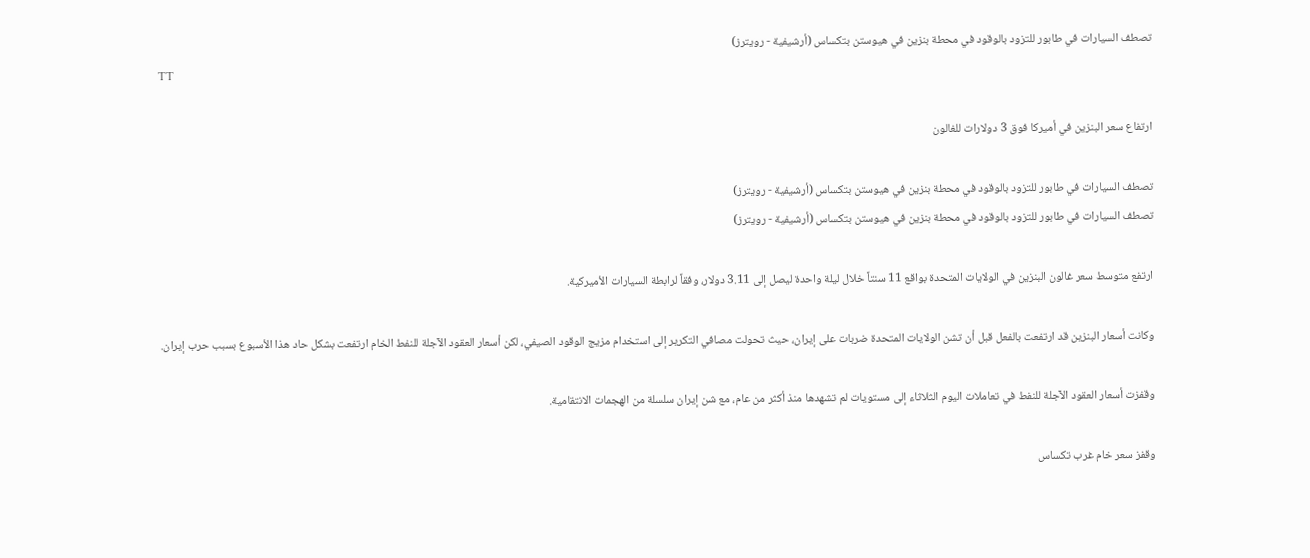تصطف السيارات في طابور للتزود بالوقود في محطة بنزين في هيوستن بتكساس (أرشيفية - رويترز)
TT

ارتفاع سعر البنزين في أميركا فوق 3 دولارات للغالون

تصطف السيارات في طابور للتزود بالوقود في محطة بنزين في هيوستن بتكساس (أرشيفية - رويترز)
تصطف السيارات في طابور للتزود بالوقود في محطة بنزين في هيوستن بتكساس (أرشيفية - رويترز)

ارتفع متوسط سعر غالون البنزين في الولايات المتحدة بواقع 11 سنتاً خلال ليلة واحدة ليصل إلى 3.11 دولار، وفقاً لرابطة السيارات الأميركية.

وكانت أسعار البنزين قد ارتفعت بالفعل قبل أن تشن الولايات المتحدة ضربات على إيران، حيث تحولت مصافي التكرير إلى استخدام مزيج الوقود الصيفي، لكن أسعار العقود الآجلة للنفط الخام ارتفعت بشكل حاد هذا الأسبوع بسبب حرب إيران.

وقفزت أسعار العقود الآجلة للنفط في تعاملات اليوم الثلاثاء إلى مستويات لم تشهدها منذ أكثر من عام، مع شن إيران سلسلة من الهجمات الانتقامية.

وقفز سعر خام غرب تكساس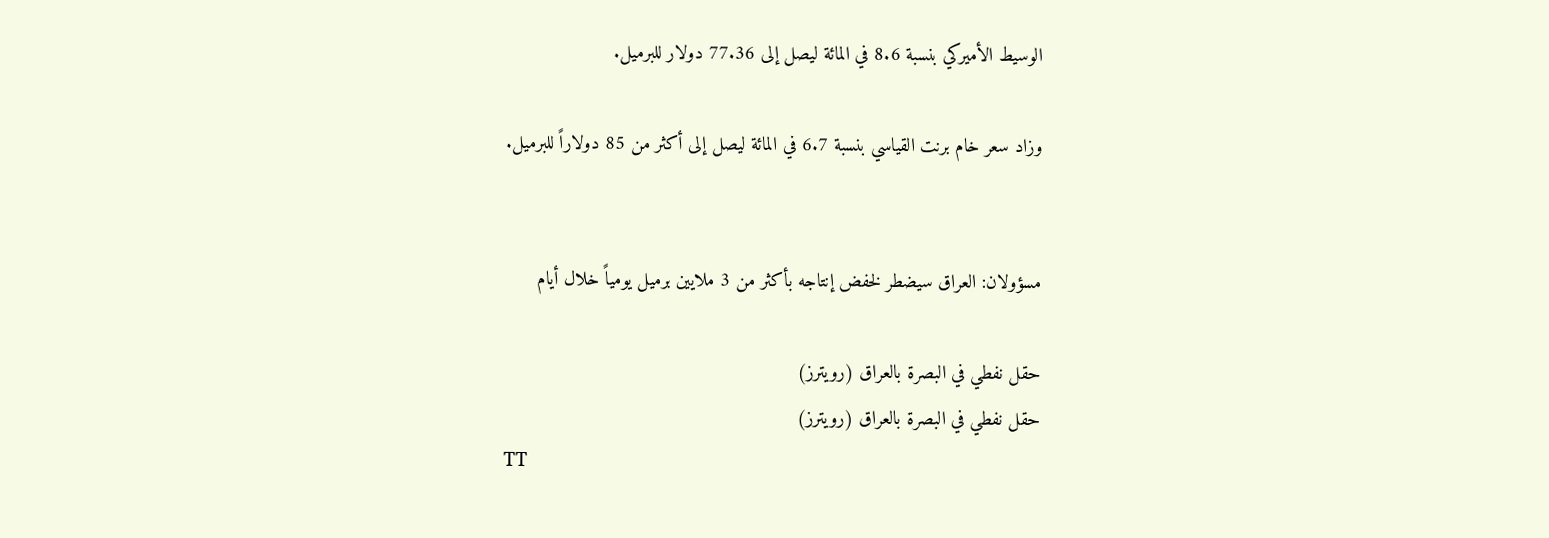الوسيط الأميركي بنسبة 8.6 في المائة ليصل إلى 77.36 دولار للبرميل.

وزاد سعر خام برنت القياسي بنسبة 6.7 في المائة ليصل إلى أكثر من 85 دولاراً للبرميل.


مسؤولان: العراق سيضطر لخفض إنتاجه بأكثر من 3 ملايين برميل يومياً خلال أيام

حقل نفطي في البصرة بالعراق (رويترز)
حقل نفطي في البصرة بالعراق (رويترز)
TT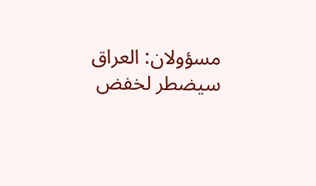مسؤولان: العراق سيضطر لخفض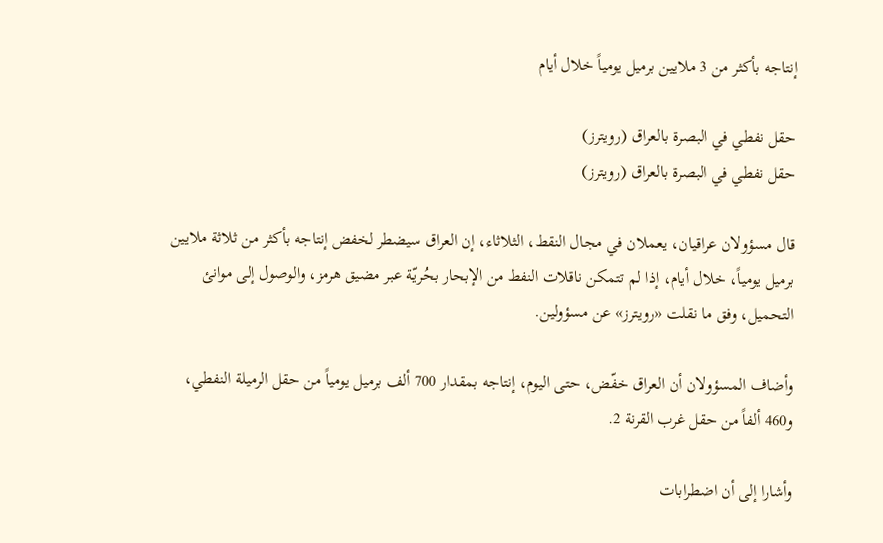إنتاجه بأكثر من 3 ملايين برميل يومياً خلال أيام

حقل نفطي في البصرة بالعراق (رويترز)
حقل نفطي في البصرة بالعراق (رويترز)

قال مسؤولان عراقيان، يعملان في مجال النقط، الثلاثاء، إن العراق سيضطر لخفض إنتاجه بأكثر من ثلاثة ملايين برميل يومياً، خلال أيام، إذا لم تتمكن ناقلات النفط من الإبحار بحُريّة عبر مضيق هرمز، والوصول إلى موانئ التحميل، وفق ما نقلت «رويترز» عن مسؤولين.

وأضاف المسؤولان أن العراق خفّض، حتى اليوم، إنتاجه بمقدار 700 ألف برميل يومياً من حقل الرميلة النفطي، و460 ألفاً من حقل غرب القرنة 2.

وأشارا إلى أن اضطرابات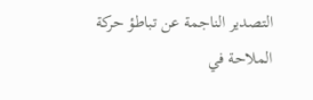التصدير الناجمة عن تباطؤ حركة الملاحة في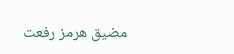مضيق هرمز رفعت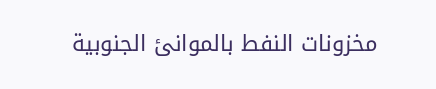مخزونات النفط بالموانئ الجنوبية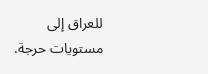للعراق إلى مستويات حرجة.